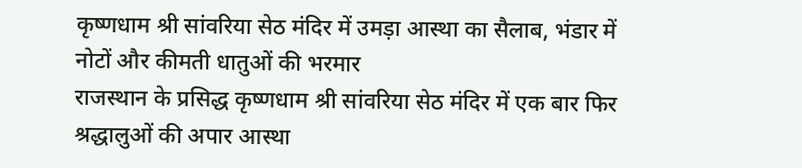कृष्णधाम श्री सांवरिया सेठ मंदिर में उमड़ा आस्था का सैलाब, भंडार में नोटों और कीमती धातुओं की भरमार
राजस्थान के प्रसिद्ध कृष्णधाम श्री सांवरिया सेठ मंदिर में एक बार फिर श्रद्धालुओं की अपार आस्था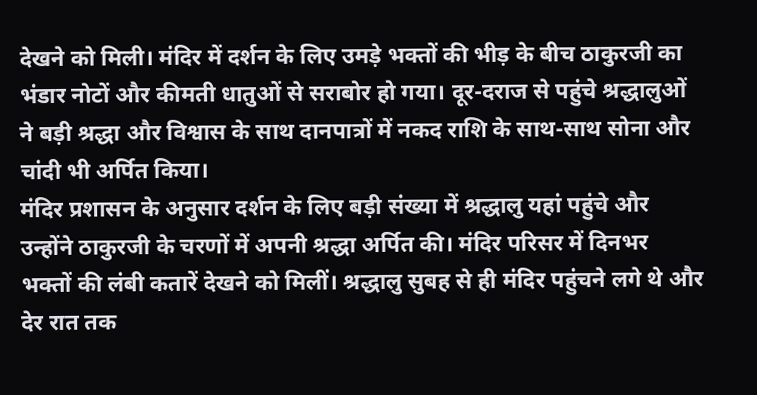देखने को मिली। मंदिर में दर्शन के लिए उमड़े भक्तों की भीड़ के बीच ठाकुरजी का भंडार नोटों और कीमती धातुओं से सराबोर हो गया। दूर-दराज से पहुंचे श्रद्धालुओं ने बड़ी श्रद्धा और विश्वास के साथ दानपात्रों में नकद राशि के साथ-साथ सोना और चांदी भी अर्पित किया।
मंदिर प्रशासन के अनुसार दर्शन के लिए बड़ी संख्या में श्रद्धालु यहां पहुंचे और उन्होंने ठाकुरजी के चरणों में अपनी श्रद्धा अर्पित की। मंदिर परिसर में दिनभर भक्तों की लंबी कतारें देखने को मिलीं। श्रद्धालु सुबह से ही मंदिर पहुंचने लगे थे और देर रात तक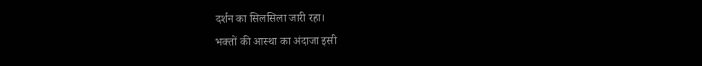दर्शन का सिलसिला जारी रहा।
भक्तों की आस्था का अंदाजा इसी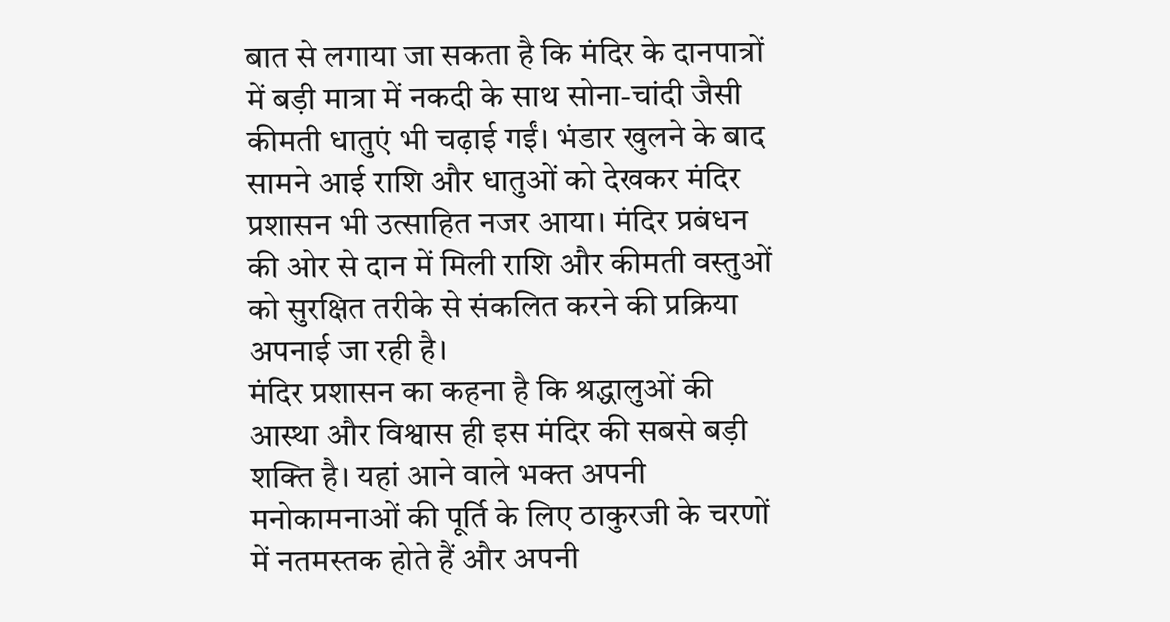बात से लगाया जा सकता है कि मंदिर के दानपात्रों में बड़ी मात्रा में नकदी के साथ सोना-चांदी जैसी कीमती धातुएं भी चढ़ाई गईं। भंडार खुलने के बाद सामने आई राशि और धातुओं को देखकर मंदिर प्रशासन भी उत्साहित नजर आया। मंदिर प्रबंधन की ओर से दान में मिली राशि और कीमती वस्तुओं को सुरक्षित तरीके से संकलित करने की प्रक्रिया अपनाई जा रही है।
मंदिर प्रशासन का कहना है कि श्रद्धालुओं की आस्था और विश्वास ही इस मंदिर की सबसे बड़ी शक्ति है। यहां आने वाले भक्त अपनी मनोकामनाओं की पूर्ति के लिए ठाकुरजी के चरणों में नतमस्तक होते हैं और अपनी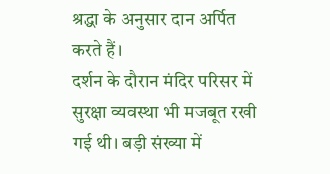श्रद्धा के अनुसार दान अर्पित करते हैं।
दर्शन के दौरान मंदिर परिसर में सुरक्षा व्यवस्था भी मजबूत रखी गई थी। बड़ी संख्या में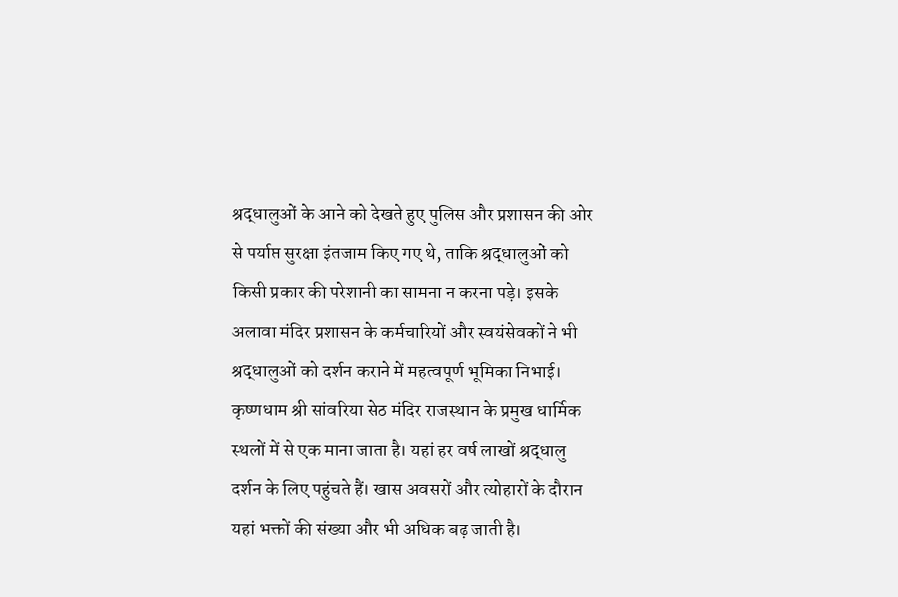श्रद्धालुओं के आने को देखते हुए पुलिस और प्रशासन की ओर से पर्याप्त सुरक्षा इंतजाम किए गए थे, ताकि श्रद्धालुओं को किसी प्रकार की परेशानी का सामना न करना पड़े। इसके अलावा मंदिर प्रशासन के कर्मचारियों और स्वयंसेवकों ने भी श्रद्धालुओं को दर्शन कराने में महत्वपूर्ण भूमिका निभाई।
कृष्णधाम श्री सांवरिया सेठ मंदिर राजस्थान के प्रमुख धार्मिक स्थलों में से एक माना जाता है। यहां हर वर्ष लाखों श्रद्धालु दर्शन के लिए पहुंचते हैं। खास अवसरों और त्योहारों के दौरान यहां भक्तों की संख्या और भी अधिक बढ़ जाती है।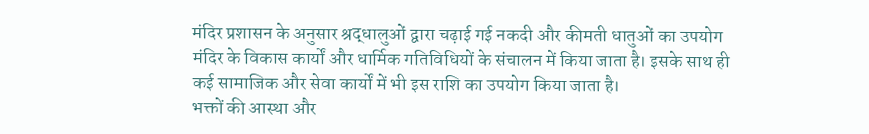मंदिर प्रशासन के अनुसार श्रद्धालुओं द्वारा चढ़ाई गई नकदी और कीमती धातुओं का उपयोग मंदिर के विकास कार्यों और धार्मिक गतिविधियों के संचालन में किया जाता है। इसके साथ ही कई सामाजिक और सेवा कार्यों में भी इस राशि का उपयोग किया जाता है।
भक्तों की आस्था और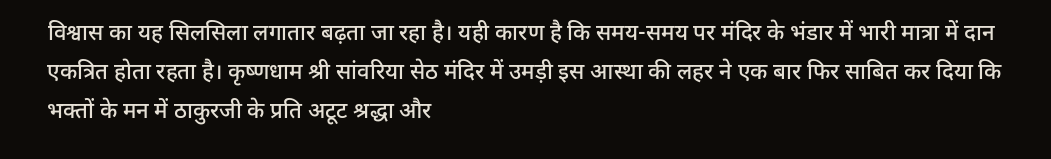विश्वास का यह सिलसिला लगातार बढ़ता जा रहा है। यही कारण है कि समय-समय पर मंदिर के भंडार में भारी मात्रा में दान एकत्रित होता रहता है। कृष्णधाम श्री सांवरिया सेठ मंदिर में उमड़ी इस आस्था की लहर ने एक बार फिर साबित कर दिया कि भक्तों के मन में ठाकुरजी के प्रति अटूट श्रद्धा और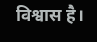विश्वास है।